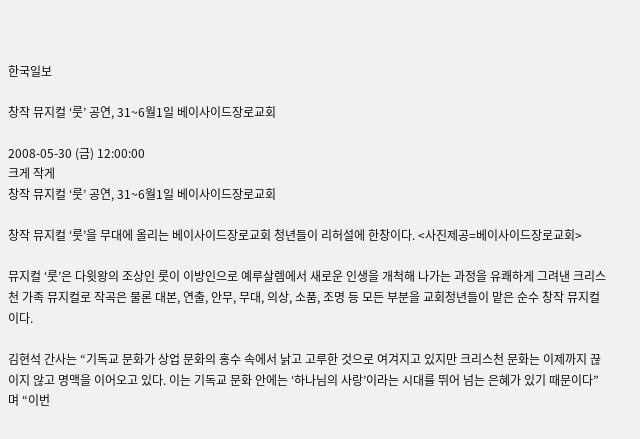한국일보

창작 뮤지컬 ‘룻’ 공연, 31~6월1일 베이사이드장로교회

2008-05-30 (금) 12:00:00
크게 작게
창작 뮤지컬 ‘룻’ 공연, 31~6월1일 베이사이드장로교회

창작 뮤지컬 ‘룻’을 무대에 올리는 베이사이드장로교회 청년들이 리허설에 한창이다. <사진제공=베이사이드장로교회>

뮤지컬 ‘룻’은 다윗왕의 조상인 룻이 이방인으로 예루살렘에서 새로운 인생을 개척해 나가는 과정을 유쾌하게 그려낸 크리스천 가족 뮤지컬로 작곡은 물론 대본, 연출, 안무, 무대, 의상, 소품, 조명 등 모든 부분을 교회청년들이 맡은 순수 창작 뮤지컬이다.

김현석 간사는 “기독교 문화가 상업 문화의 홍수 속에서 낡고 고루한 것으로 여겨지고 있지만 크리스천 문화는 이제까지 끊이지 않고 명맥을 이어오고 있다. 이는 기독교 문화 안에는 ‘하나님의 사랑’이라는 시대를 뛰어 넘는 은혜가 있기 때문이다”며 “이번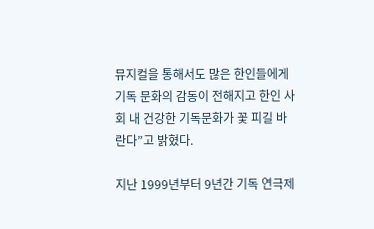뮤지컬을 통해서도 많은 한인들에게 기독 문화의 감동이 전해지고 한인 사회 내 건강한 기독문화가 꽃 피길 바란다”고 밝혔다.

지난 1999년부터 9년간 기독 연극제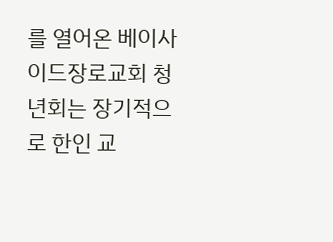를 열어온 베이사이드장로교회 청년회는 장기적으로 한인 교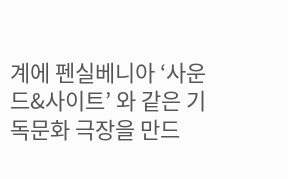계에 펜실베니아 ‘사운드&사이트’ 와 같은 기독문화 극장을 만드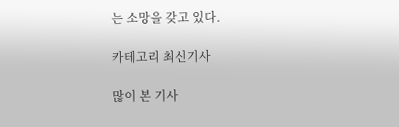는 소망을 갖고 있다.

카테고리 최신기사

많이 본 기사